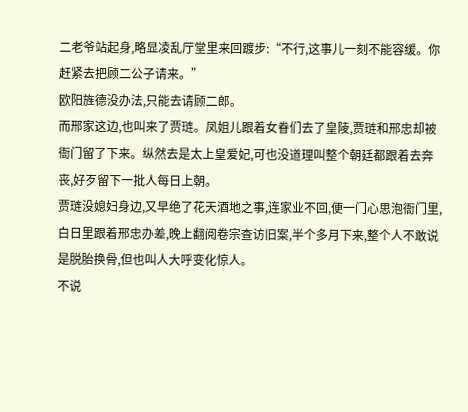二老爷站起身,略显凌乱厅堂里来回踱步:“不行,这事儿一刻不能容缓。你赶紧去把顾二公子请来。”
欧阳旌德没办法,只能去请顾二郎。
而邢家这边,也叫来了贾琏。凤姐儿跟着女眷们去了皇陵,贾琏和邢忠却被衙门留了下来。纵然去是太上皇爱妃,可也没道理叫整个朝廷都跟着去奔丧,好歹留下一批人每日上朝。
贾琏没媳妇身边,又早绝了花天酒地之事,连家业不回,便一门心思泡衙门里,白日里跟着邢忠办差,晚上翻阅卷宗查访旧案,半个多月下来,整个人不敢说是脱胎换骨,但也叫人大呼变化惊人。
不说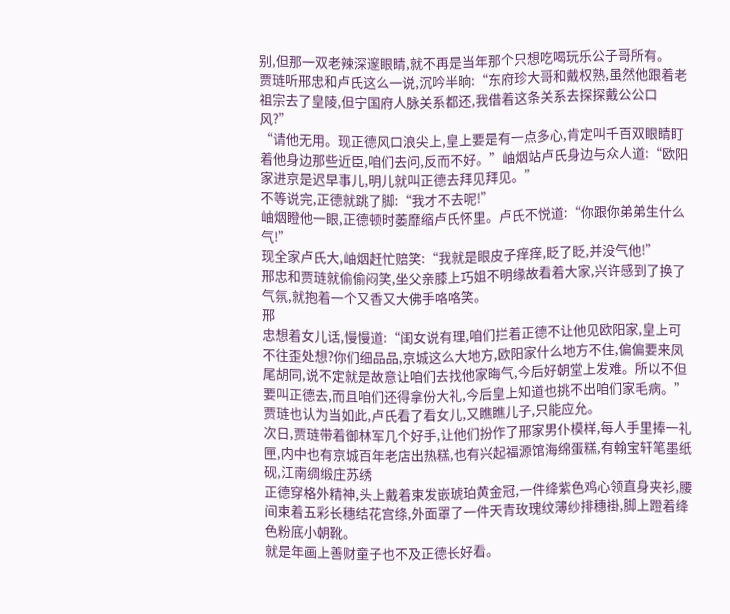别,但那一双老辣深邃眼睛,就不再是当年那个只想吃喝玩乐公子哥所有。
贾琏听邢忠和卢氏这么一说,沉吟半晌:“东府珍大哥和戴权熟,虽然他跟着老祖宗去了皇陵,但宁国府人脉关系都还,我借着这条关系去探探戴公公口风?”
“请他无用。现正德风口浪尖上,皇上要是有一点多心,肯定叫千百双眼睛盯着他身边那些近臣,咱们去问,反而不好。”岫烟站卢氏身边与众人道:“欧阳家进京是迟早事儿,明儿就叫正德去拜见拜见。”
不等说完,正德就跳了脚:“我才不去呢!”
岫烟瞪他一眼,正德顿时萎靡缩卢氏怀里。卢氏不悦道:“你跟你弟弟生什么气!”
现全家卢氏大,岫烟赶忙赔笑:“我就是眼皮子痒痒,眨了眨,并没气他!”
邢忠和贾琏就偷偷闷笑,坐父亲膝上巧姐不明缘故看着大家,兴许感到了换了气氛,就抱着一个又香又大佛手咯咯笑。
邢
忠想着女儿话,慢慢道:“闺女说有理,咱们拦着正德不让他见欧阳家,皇上可不往歪处想?你们细品品,京城这么大地方,欧阳家什么地方不住,偏偏要来凤尾胡同,说不定就是故意让咱们去找他家晦气,今后好朝堂上发难。所以不但要叫正德去,而且咱们还得拿份大礼,今后皇上知道也挑不出咱们家毛病。”
贾琏也认为当如此,卢氏看了看女儿,又瞧瞧儿子,只能应允。
次日,贾琏带着御林军几个好手,让他们扮作了邢家男仆模样,每人手里捧一礼匣,内中也有京城百年老店出热糕,也有兴起福源馆海绵蛋糕,有翰宝轩笔墨纸砚,江南绸缎庄苏绣
正德穿格外精神,头上戴着束发嵌琥珀黄金冠,一件绛紫色鸡心领直身夹衫,腰间束着五彩长穗结花宫绦,外面罩了一件天青玫瑰纹薄纱排穗褂,脚上蹬着绛色粉底小朝靴。
就是年画上善财童子也不及正德长好看。